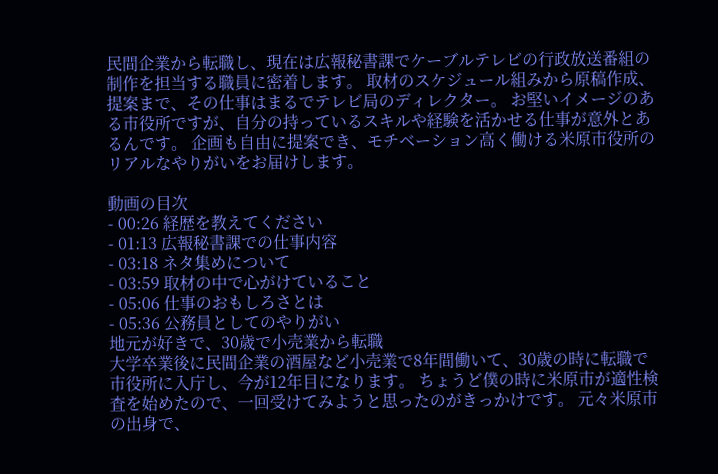民間企業から転職し、現在は広報秘書課でケーブルテレビの行政放送番組の制作を担当する職員に密着します。 取材のスケジュール組みから原稿作成、提案まで、その仕事はまるでテレビ局のディレクター。 お堅いイメージのある市役所ですが、自分の持っているスキルや経験を活かせる仕事が意外とあるんです。 企画も自由に提案でき、モチベーション高く働ける米原市役所のリアルなやりがいをお届けします。

動画の目次
- 00:26 経歴を教えてください
- 01:13 広報秘書課での仕事内容
- 03:18 ネタ集めについて
- 03:59 取材の中で心がけていること
- 05:06 仕事のおもしろさとは
- 05:36 公務員としてのやりがい
地元が好きで、30歳で小売業から転職
大学卒業後に民間企業の酒屋など小売業で8年間働いて、30歳の時に転職で市役所に入庁し、今が12年目になります。 ちょうど僕の時に米原市が適性検査を始めたので、一回受けてみようと思ったのがきっかけです。 元々米原市の出身で、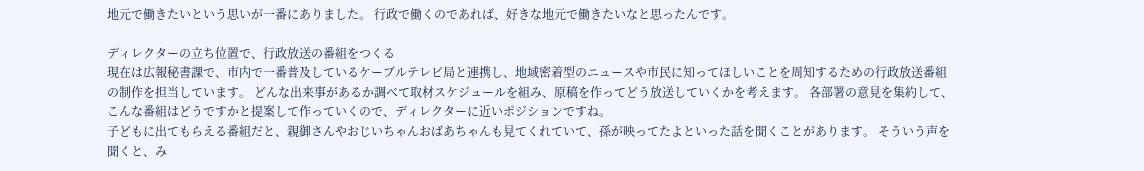地元で働きたいという思いが一番にありました。 行政で働くのであれば、好きな地元で働きたいなと思ったんです。

ディレクターの立ち位置で、行政放送の番組をつくる
現在は広報秘書課で、市内で一番普及しているケーブルテレビ局と連携し、地域密着型のニュースや市民に知ってほしいことを周知するための行政放送番組の制作を担当しています。 どんな出来事があるか調べて取材スケジュールを組み、原稿を作ってどう放送していくかを考えます。 各部署の意見を集約して、こんな番組はどうですかと提案して作っていくので、ディレクターに近いポジションですね。
子どもに出てもらえる番組だと、親御さんやおじいちゃんおばあちゃんも見てくれていて、孫が映ってたよといった話を聞くことがあります。 そういう声を聞くと、み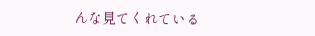んな見てくれている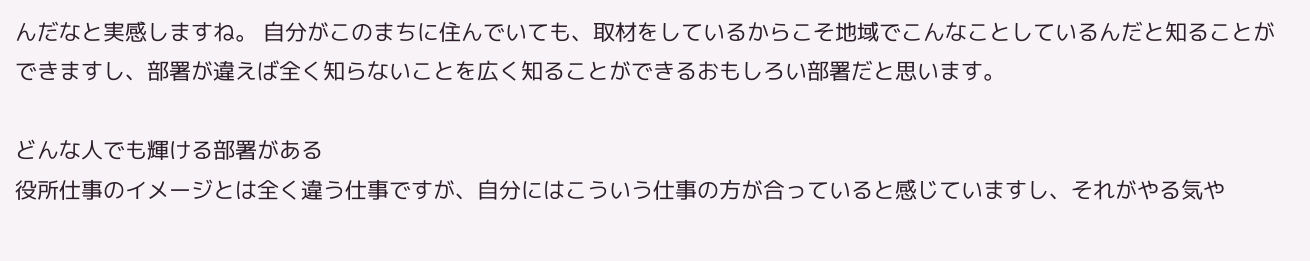んだなと実感しますね。 自分がこのまちに住んでいても、取材をしているからこそ地域でこんなことしているんだと知ることができますし、部署が違えば全く知らないことを広く知ることができるおもしろい部署だと思います。

どんな人でも輝ける部署がある
役所仕事のイメージとは全く違う仕事ですが、自分にはこういう仕事の方が合っていると感じていますし、それがやる気や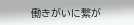働きがいに繋が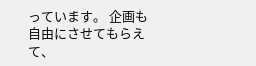っています。 企画も自由にさせてもらえて、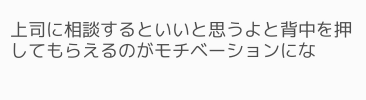上司に相談するといいと思うよと背中を押してもらえるのがモチベーションにな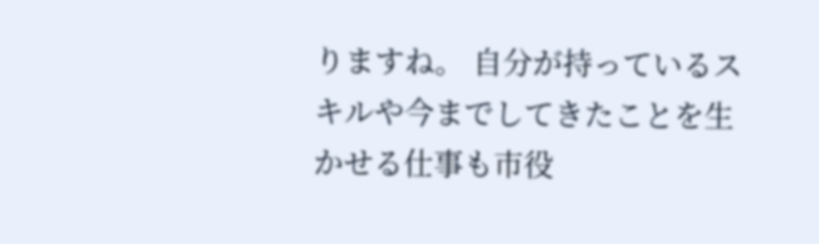りますね。 自分が持っているスキルや今までしてきたことを生かせる仕事も市役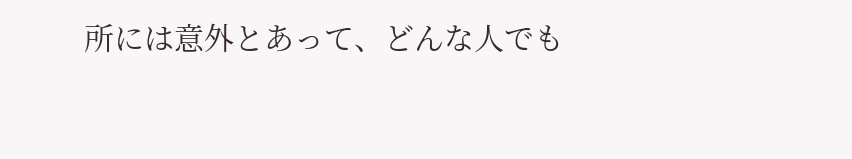所には意外とあって、どんな人でも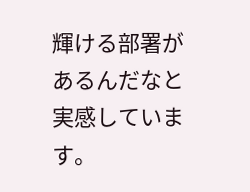輝ける部署があるんだなと実感しています。